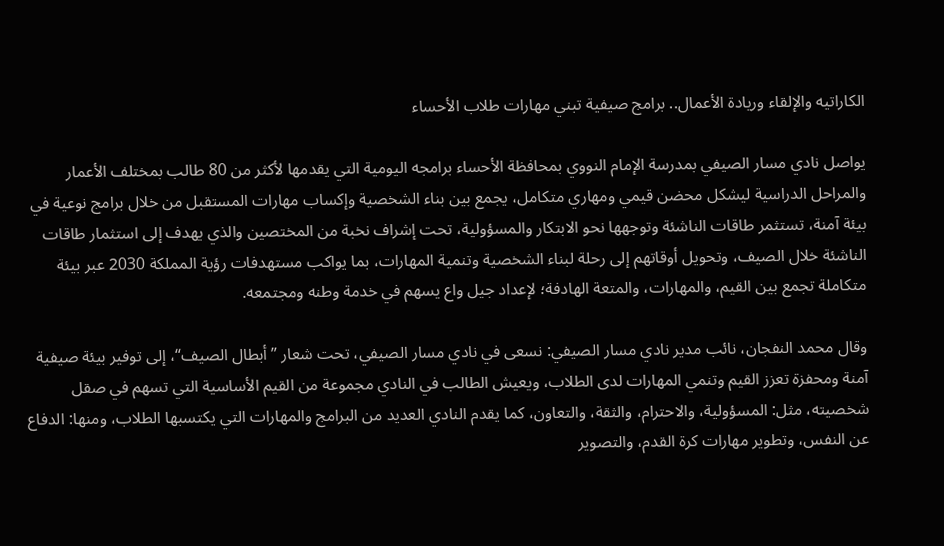الكاراتيه والإلقاء وريادة الأعمال.. برامج صيفية تبني مهارات طلاب الأحساء

يواصل نادي مسار الصيفي بمدرسة الإمام النووي بمحافظة الأحساء برامجه اليومية التي يقدمها لأكثر من 80 طالب بمختلف الأعمار والمراحل الدراسية ليشكل محضن قيمي ومهاري متكامل، يجمع بين بناء الشخصية وإكساب مهارات المستقبل من خلال برامج نوعية في بيئة آمنة، تستثمر طاقات الناشئة وتوجهها نحو الابتكار والمسؤولية، تحت إشراف نخبة من المختصين والذي يهدف إلى استثمار طاقات الناشئة خلال الصيف، وتحويل أوقاتهم إلى رحلة لبناء الشخصية وتنمية المهارات، بما يواكب مستهدفات رؤية المملكة 2030 عبر بيئة متكاملة تجمع بين القيم، والمهارات، والمتعة الهادفة؛ لإعداد جيل واع يسهم في خدمة وطنه ومجتمعه.

وقال محمد النفجان، نائب مدير نادي مسار الصيفي: نسعى في نادي مسار الصيفي، تحت شعار ”أبطال الصيف“، إلى توفير بيئة صيفية آمنة ومحفزة تعزز القيم وتنمي المهارات لدى الطلاب، ويعيش الطالب في النادي مجموعة من القيم الأساسية التي تسهم في صقل شخصيته، مثل: المسؤولية، والاحترام، والثقة، والتعاون، كما يقدم النادي العديد من البرامج والمهارات التي يكتسبها الطلاب، ومنها: الدفاع عن النفس، وتطوير مهارات كرة القدم، والتصوير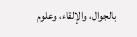بالجوال، والإلقاء، وعلوم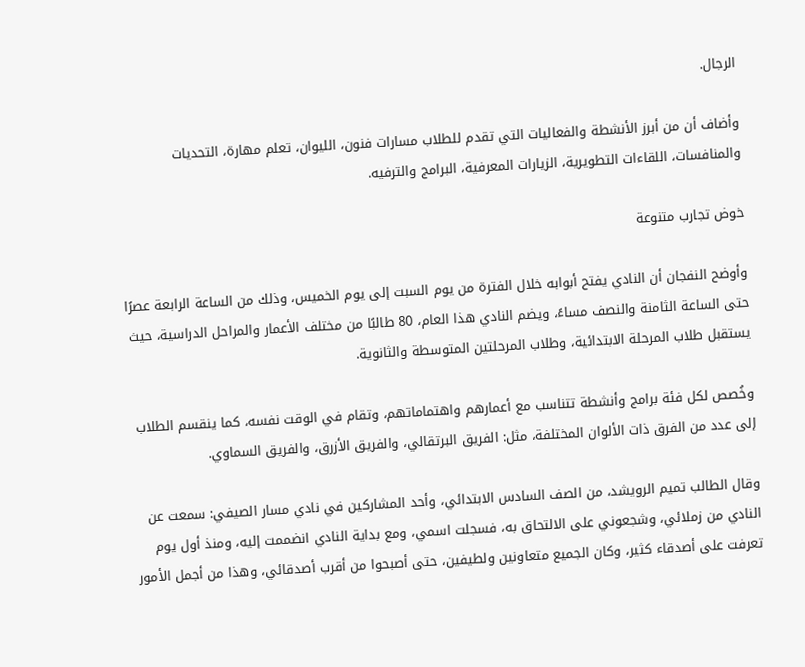الرجال.

وأضاف أن من أبرز الأنشطة والفعاليات التي تقدم للطلاب مسارات فنون، الليوان، تعلم مهارة، التحديات والمنافسات، اللقاءات التطويرية، الزيارات المعرفية، البرامج والترفيه.

خوض تجارب متنوعة

وأوضح النفجان أن النادي يفتح أبوابه خلال الفترة من يوم السبت إلى يوم الخميس، وذلك من الساعة الرابعة عصرًا حتى الساعة الثامنة والنصف مساءً، ويضم النادي هذا العام، 80 طالبًا من مختلف الأعمار والمراحل الدراسية، حيث يستقبل طلاب المرحلة الابتدائية، وطلاب المرحلتين المتوسطة والثانوية.

وخُصص لكل فئة برامج وأنشطة تتناسب مع أعمارهم واهتماماتهم، وتقام في الوقت نفسه، كما ينقسم الطلاب إلى عدد من الفرق ذات الألوان المختلفة، مثل: الفريق البرتقالي، والفريق الأزرق، والفريق السماوي.

وقال الطالب تميم الرويشد، من الصف السادس الابتدائي، وأحد المشاركين في نادي مسار الصيفي: سمعت عن النادي من زملائي، وشجعوني على الالتحاق به، فسجلت اسمي، ومع بداية النادي انضممت إليه، ومنذ أول يوم تعرفت على أصدقاء كثير، وكان الجميع متعاونين ولطيفين، حتى أصبحوا من أقرب أصدقائي، وهذا من أجمل الأمور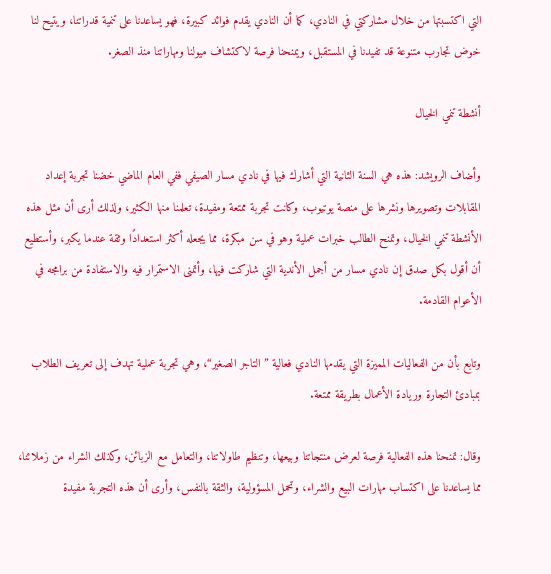التي اكتسبتها من خلال مشاركتي في النادي، كما أن النادي يقدم فوائد كبيرة، فهو يساعدنا على تنمية قدراتنا، ويتيح لنا خوض تجارب متنوعة قد تفيدنا في المستقبل، ويمنحنا فرصة لاكتشاف ميولنا ومهاراتنا منذ الصغر.

أنشطة تنمي الخيال

وأضاف الرويشد: هذه هي السنة الثانية التي أشارك فيها في نادي مسار الصيفي ففي العام الماضي خضنا تجربة إعداد المقابلات وتصويرها ونشرها على منصة يوتيوب، وكانت تجربة ممتعة ومفيدة، تعلمنا منها الكثير، ولذلك أرى أن مثل هذه الأنشطة تنمي الخيال، وتمنح الطالب خبرات عملية وهو في سن مبكرة، مما يجعله أكثر استعدادًا وثقة عندما يكبر، وأستطيع أن أقول بكل صدق إن نادي مسار من أجمل الأندية التي شاركت فيها، وأتمنى الاستمرار فيه والاستفادة من برامجه في الأعوام القادمة.

وتابع بأن من الفعاليات المميزة التي يقدمها النادي فعالية ”التاجر الصغير“، وهي تجربة عملية تهدف إلى تعريف الطلاب بمبادئ التجارة وريادة الأعمال بطريقة ممتعة.

وقال: تمنحنا هذه الفعالية فرصة لعرض منتجاتنا وبيعها، وتنظيم طاولاتنا، والتعامل مع الزبائن، وكذلك الشراء من زملائنا، مما يساعدنا على اكتساب مهارات البيع والشراء، وتحمل المسؤولية، والثقة بالنفس، وأرى أن هذه التجربة مفيدة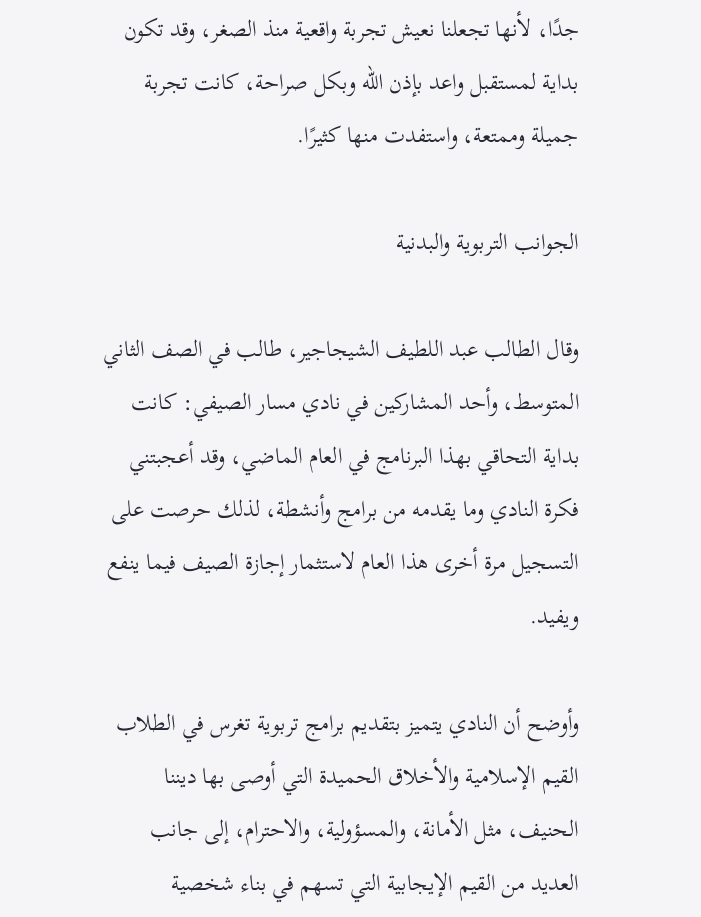جدًا، لأنها تجعلنا نعيش تجربة واقعية منذ الصغر، وقد تكون بداية لمستقبل واعد بإذن الله وبكل صراحة، كانت تجربة جميلة وممتعة، واستفدت منها كثيرًا.

الجوانب التربوية والبدنية

وقال الطالب عبد اللطيف الشيجاجير، طالب في الصف الثاني المتوسط، وأحد المشاركين في نادي مسار الصيفي: كانت بداية التحاقي بهذا البرنامج في العام الماضي، وقد أعجبتني فكرة النادي وما يقدمه من برامج وأنشطة، لذلك حرصت على التسجيل مرة أخرى هذا العام لاستثمار إجازة الصيف فيما ينفع ويفيد.

وأوضح أن النادي يتميز بتقديم برامج تربوية تغرس في الطلاب القيم الإسلامية والأخلاق الحميدة التي أوصى بها ديننا الحنيف، مثل الأمانة، والمسؤولية، والاحترام، إلى جانب العديد من القيم الإيجابية التي تسهم في بناء شخصية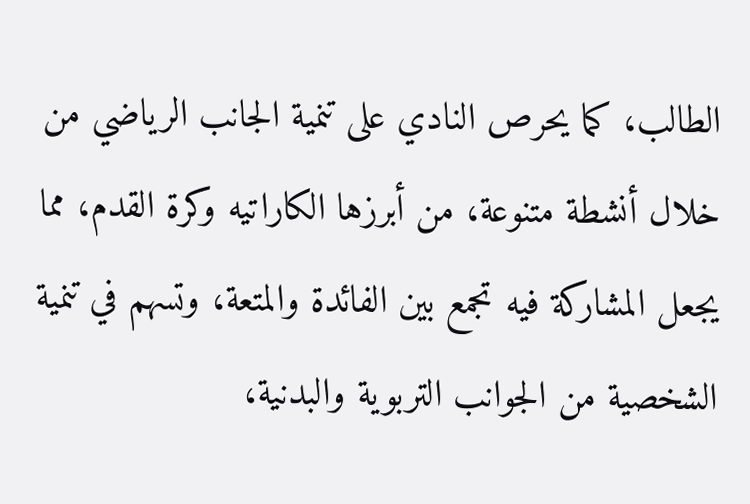الطالب، كما يحرص النادي على تنمية الجانب الرياضي من خلال أنشطة متنوعة، من أبرزها الكاراتيه وكرة القدم، مما يجعل المشاركة فيه تجمع بين الفائدة والمتعة، وتسهم في تنمية الشخصية من الجوانب التربوية والبدنية،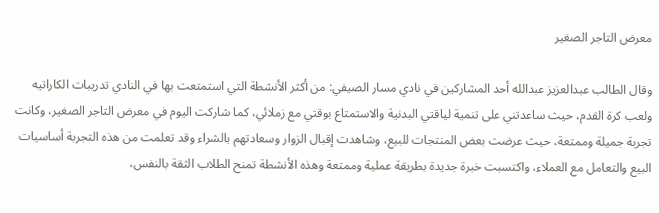معرض التاجر الصغير

وقال الطالب عبدالعزيز عبدالله أحد المشاركين في نادي مسار الصيفي: من أكثر الأنشطة التي استمتعت بها في النادي تدريبات الكاراتيه ولعب كرة القدم، حيث ساعدتني على تنمية لياقتي البدنية والاستمتاع بوقتي مع زملائي، كما شاركت اليوم في معرض التاجر الصغير، وكانت تجربة جميلة وممتعة، حيث عرضت بعض المنتجات للبيع، وشاهدت إقبال الزوار وسعادتهم بالشراء وقد تعلمت من هذه التجربة أساسيات البيع والتعامل مع العملاء، واكتسبت خبرة جديدة بطريقة عملية وممتعة وهذه الأنشطة تمنح الطلاب الثقة بالنفس،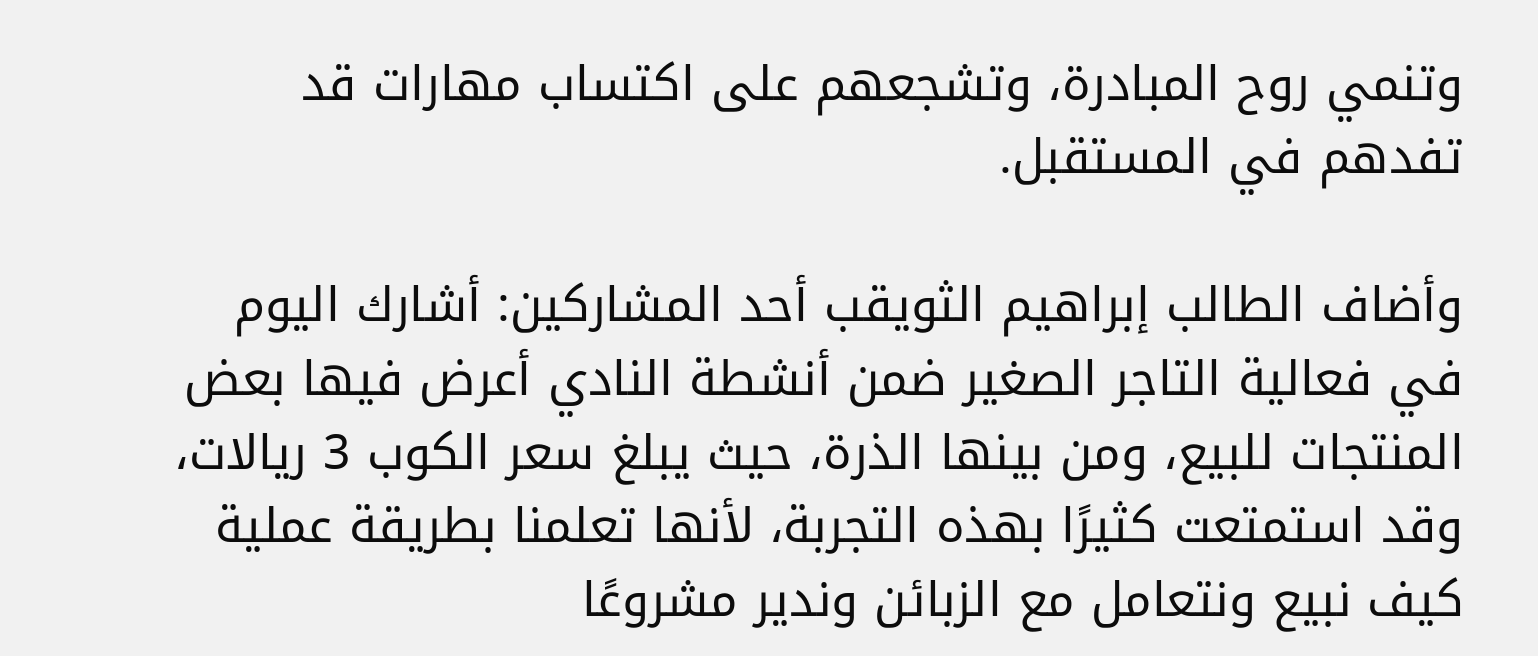وتنمي روح المبادرة، وتشجعهم على اكتساب مهارات قد تفدهم في المستقبل.

وأضاف الطالب إبراهيم الثويقب أحد المشاركين: أشارك اليوم في فعالية التاجر الصغير ضمن أنشطة النادي أعرض فيها بعض المنتجات للبيع، ومن بينها الذرة، حيث يبلغ سعر الكوب 3 ريالات، وقد استمتعت كثيرًا بهذه التجربة، لأنها تعلمنا بطريقة عملية كيف نبيع ونتعامل مع الزبائن وندير مشروعًا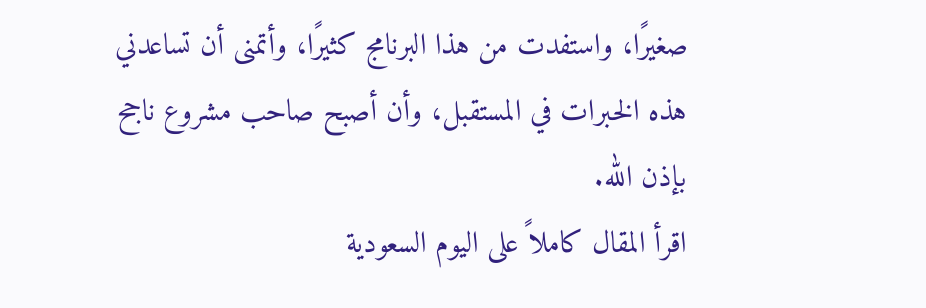صغيرًا، واستفدت من هذا البرنامج كثيرًا، وأتمنى أن تساعدني هذه الخبرات في المستقبل، وأن أصبح صاحب مشروع ناجح بإذن الله.
اقرأ المقال كاملاً على اليوم السعودية